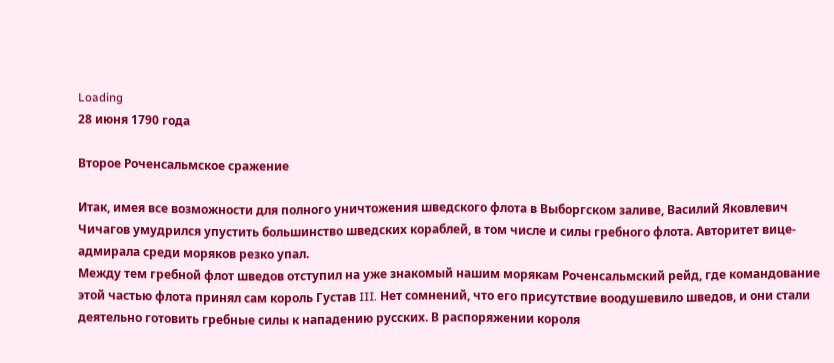Loading
28 июня 1790 года

Второе Роченсальмское сражение

Итак, имея все возможности для полного уничтожения шведского флота в Выборгском заливе, Василий Яковлевич Чичагов умудрился упустить большинство шведских кораблей, в том числе и силы гребного флота. Авторитет вице-адмирала среди моряков резко упал.
Между тем гребной флот шведов отступил на уже знакомый нашим морякам Роченсальмский рейд, где командование этой частью флота принял сам король Густав III. Нет сомнений, что его присутствие воодушевило шведов, и они стали деятельно готовить гребные силы к нападению русских. В распоряжении короля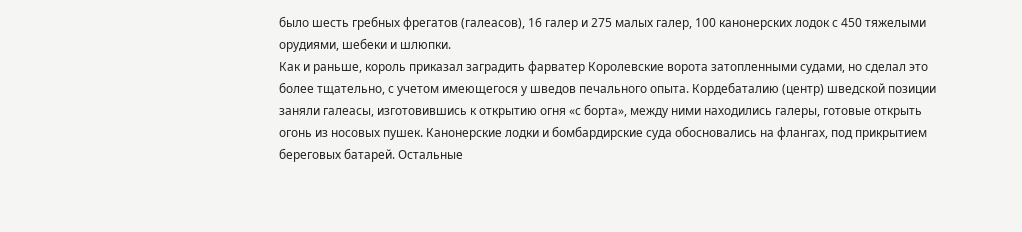было шесть гребных фрегатов (галеасов), 16 галер и 275 малых галер, 100 канонерских лодок с 450 тяжелыми орудиями, шебеки и шлюпки.
Как и раньше, король приказал заградить фарватер Королевские ворота затопленными судами, но сделал это более тщательно, с учетом имеющегося у шведов печального опыта. Кордебаталию (центр) шведской позиции заняли галеасы, изготовившись к открытию огня «с борта», между ними находились галеры, готовые открыть огонь из носовых пушек. Канонерские лодки и бомбардирские суда обосновались на флангах, под прикрытием береговых батарей. Остальные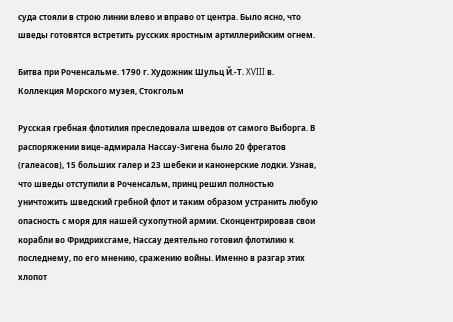суда стояли в строю линии влево и вправо от центра. Было ясно, что шведы готовятся встретить русских яростным артиллерийским огнем.

Битва при Роченсальме. 1790 г. Художник Шульц Й.-Т. XVIII в. Коллекция Морского музея, Стокгольм

Русская гребная флотилия преследовала шведов от самого Выборга. В распоряжении вице-адмирала Нассау-Зигена было 20 фрегатов (галеасов), 15 больших галер и 23 шебеки и канонерские лодки. Узнав, что шведы отступили в Роченсальм, принц решил полностью уничтожить шведский гребной флот и таким образом устранить любую опасность с моря для нашей сухопутной армии. Сконцентрировав свои корабли во Фридрихсгаме, Нассау деятельно готовил флотилию к последнему, по его мнению, сражению войны. Именно в разгар этих хлопот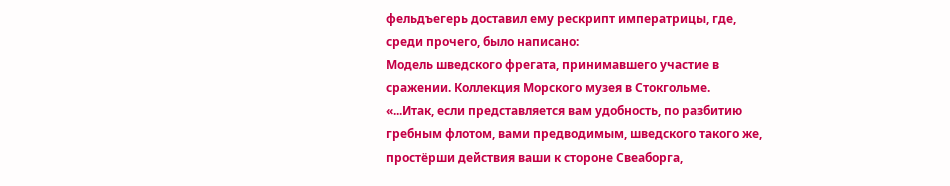фельдъегерь доставил ему рескрипт императрицы, где, среди прочего, было написано:
Модель шведского фрегата, принимавшего участие в сражении. Коллекция Морского музея в Стокгольме.
«...Итак, если представляется вам удобность, по разбитию гребным флотом, вами предводимым, шведского такого же, простёрши действия ваши к стороне Свеаборга,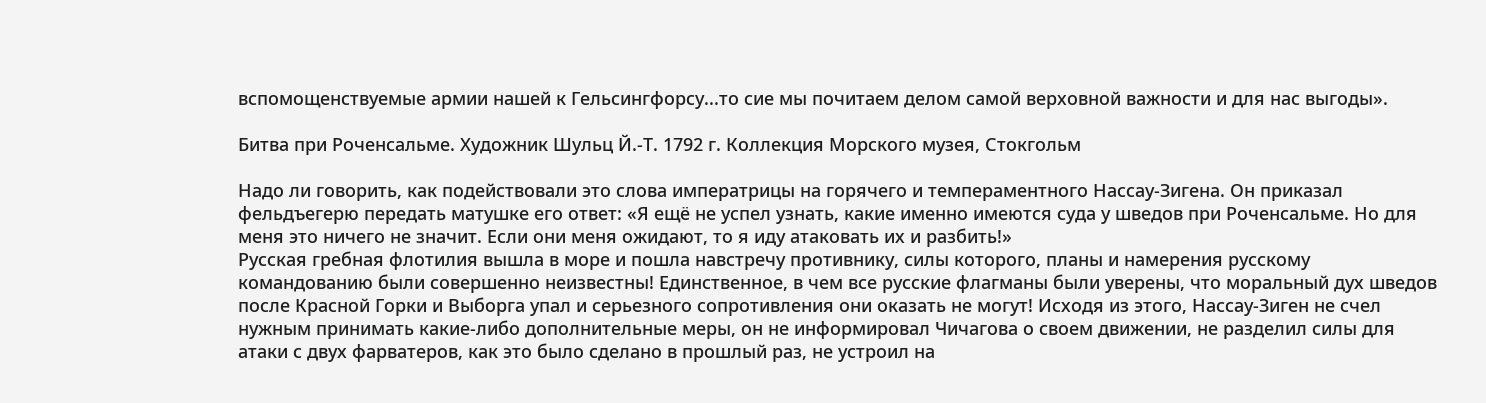вспомощенствуемые армии нашей к Гельсингфорсу...то сие мы почитаем делом самой верховной важности и для нас выгоды».

Битва при Роченсальме. Художник Шульц Й.-Т. 1792 г. Коллекция Морского музея, Стокгольм

Надо ли говорить, как подействовали это слова императрицы на горячего и темпераментного Нассау-Зигена. Он приказал фельдъегерю передать матушке его ответ: «Я ещё не успел узнать, какие именно имеются суда у шведов при Роченсальме. Но для меня это ничего не значит. Если они меня ожидают, то я иду атаковать их и разбить!»
Русская гребная флотилия вышла в море и пошла навстречу противнику, силы которого, планы и намерения русскому командованию были совершенно неизвестны! Единственное, в чем все русские флагманы были уверены, что моральный дух шведов после Красной Горки и Выборга упал и серьезного сопротивления они оказать не могут! Исходя из этого, Нассау-Зиген не счел нужным принимать какие-либо дополнительные меры, он не информировал Чичагова о своем движении, не разделил силы для атаки с двух фарватеров, как это было сделано в прошлый раз, не устроил на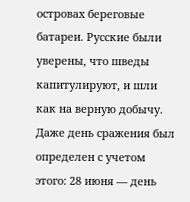островах береговые батареи. Русские были уверены, что шведы капитулируют, и шли как на верную добычу. Даже день сражения был определен с учетом этого: 28 июня — день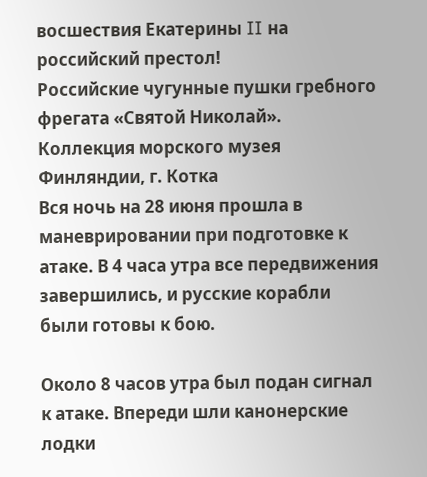восшествия Екатерины II на российский престол!
Российские чугунные пушки гребного фрегата «Святой Николай». Коллекция морского музея Финляндии, г. Котка
Вся ночь на 28 июня прошла в маневрировании при подготовке к атаке. В 4 часа утра все передвижения завершились, и русские корабли были готовы к бою.

Около 8 часов утра был подан сигнал к атаке. Впереди шли канонерские лодки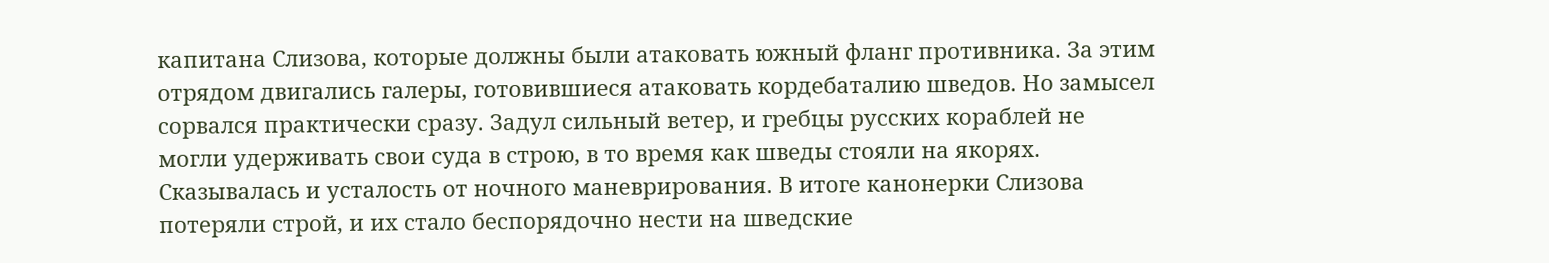капитана Слизова, которые должны были атаковать южный фланг противника. За этим отрядом двигались галеры, готовившиеся атаковать кордебаталию шведов. Но замысел сорвался практически сразу. Задул сильный ветер, и гребцы русских кораблей не могли удерживать свои суда в строю, в то время как шведы стояли на якорях. Сказывалась и усталость от ночного маневрирования. В итоге канонерки Слизова потеряли строй, и их стало беспорядочно нести на шведские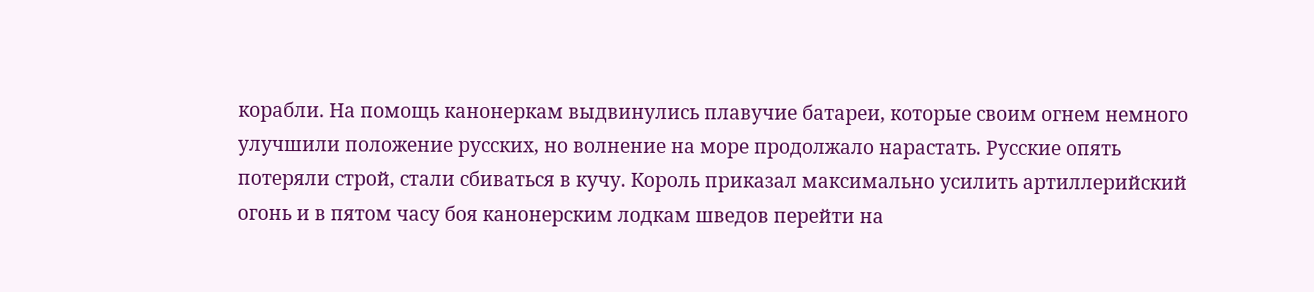корабли. На помощь канонеркам выдвинулись плавучие батареи, которые своим огнем немного улучшили положение русских, но волнение на море продолжало нарастать. Русские опять потеряли строй, стали сбиваться в кучу. Король приказал максимально усилить артиллерийский огонь и в пятом часу боя канонерским лодкам шведов перейти на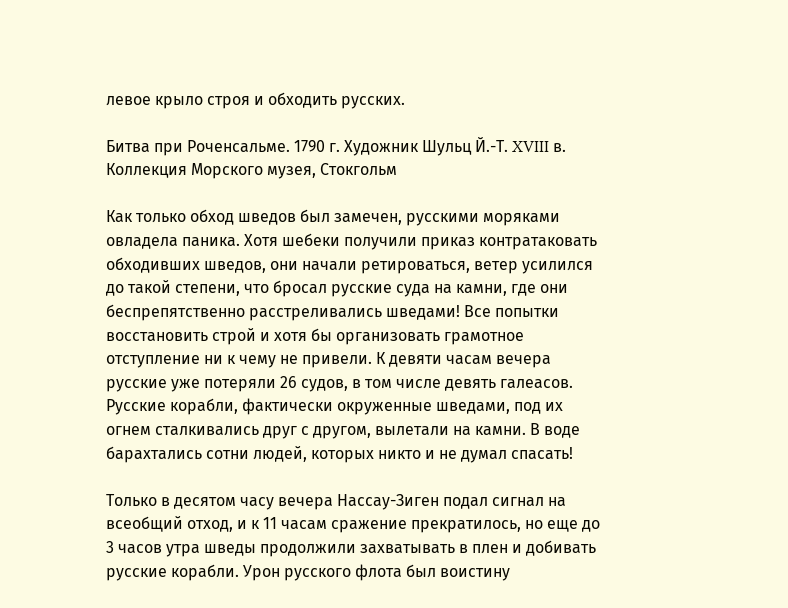левое крыло строя и обходить русских.

Битва при Роченсальме. 1790 г. Художник Шульц Й.-Т. XVIII в. Коллекция Морского музея, Стокгольм

Как только обход шведов был замечен, русскими моряками овладела паника. Хотя шебеки получили приказ контратаковать обходивших шведов, они начали ретироваться, ветер усилился до такой степени, что бросал русские суда на камни, где они беспрепятственно расстреливались шведами! Все попытки восстановить строй и хотя бы организовать грамотное отступление ни к чему не привели. К девяти часам вечера русские уже потеряли 26 судов, в том числе девять галеасов. Русские корабли, фактически окруженные шведами, под их огнем сталкивались друг с другом, вылетали на камни. В воде барахтались сотни людей, которых никто и не думал спасать!

Только в десятом часу вечера Нассау-Зиген подал сигнал на всеобщий отход, и к 11 часам сражение прекратилось, но еще до 3 часов утра шведы продолжили захватывать в плен и добивать русские корабли. Урон русского флота был воистину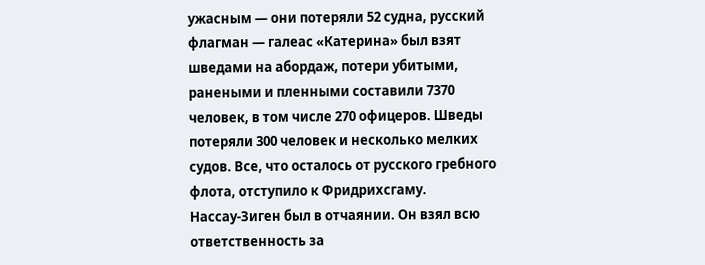ужасным — они потеряли 52 судна, русский флагман — галеас «Катерина» был взят шведами на абордаж, потери убитыми, ранеными и пленными составили 7370 человек, в том числе 270 офицеров. Шведы потеряли 300 человек и несколько мелких судов. Все, что осталось от русского гребного флота, отступило к Фридрихсгаму.
Нассау-Зиген был в отчаянии. Он взял всю ответственность за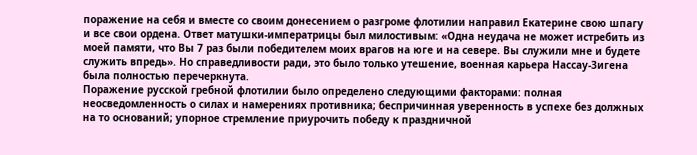поражение на себя и вместе со своим донесением о разгроме флотилии направил Екатерине свою шпагу и все свои ордена. Ответ матушки-императрицы был милостивым: «Одна неудача не может истребить из моей памяти, что Вы 7 раз были победителем моих врагов на юге и на севере. Вы служили мне и будете служить впредь». Но справедливости ради, это было только утешение, военная карьера Нассау-Зигена была полностью перечеркнута.
Поражение русской гребной флотилии было определено следующими факторами: полная неосведомленность о силах и намерениях противника; беспричинная уверенность в успехе без должных на то оснований; упорное стремление приурочить победу к праздничной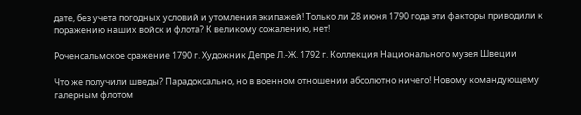дате, без учета погодных условий и утомления экипажей! Только ли 28 июня 1790 года эти факторы приводили к поражению наших войск и флота? К великому сожалению, нет!

Роченсальмское сражение 1790 г. Художник Депре Л.-Ж. 1792 г. Коллекция Национального музея Швеции

Что же получили шведы? Парадоксально, но в военном отношении абсолютно ничего! Новому командующему галерным флотом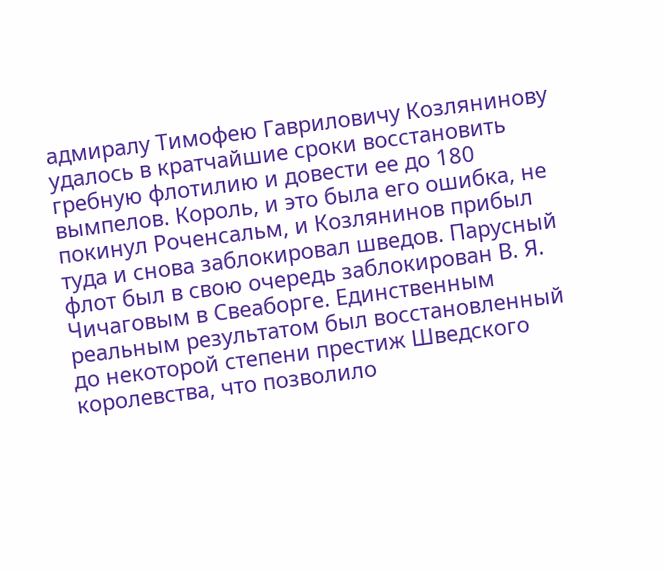адмиралу Тимофею Гавриловичу Козлянинову удалось в кратчайшие сроки восстановить гребную флотилию и довести ее до 180 вымпелов. Король, и это была его ошибка, не покинул Роченсальм, и Козлянинов прибыл туда и снова заблокировал шведов. Парусный флот был в свою очередь заблокирован В. Я. Чичаговым в Свеаборге. Единственным реальным результатом был восстановленный до некоторой степени престиж Шведского королевства, что позволило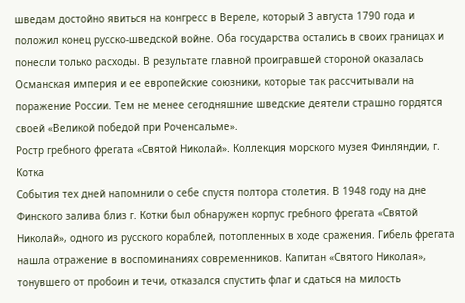шведам достойно явиться на конгресс в Вереле, который 3 августа 1790 года и положил конец русско-шведской войне. Оба государства остались в своих границах и понесли только расходы. В результате главной проигравшей стороной оказалась Османская империя и ее европейские союзники, которые так рассчитывали на поражение России. Тем не менее сегодняшние шведские деятели страшно гордятся своей «Великой победой при Роченсальме».
Ростр гребного фрегата «Святой Николай». Коллекция морского музея Финляндии, г. Котка
События тех дней напомнили о себе спустя полтора столетия. В 1948 году на дне Финского залива близ г. Котки был обнаружен корпус гребного фрегата «Святой Николай», одного из русского кораблей, потопленных в ходе сражения. Гибель фрегата нашла отражение в воспоминаниях современников. Капитан «Святого Николая», тонувшего от пробоин и течи, отказался спустить флаг и сдаться на милость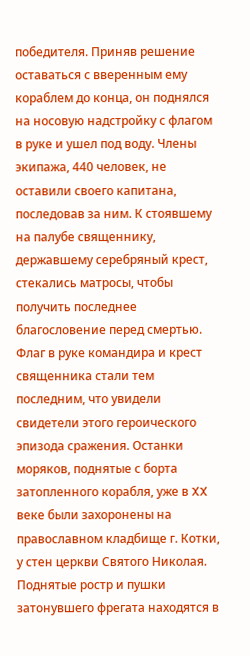победителя. Приняв решение оставаться с вверенным ему кораблем до конца, он поднялся на носовую надстройку с флагом в руке и ушел под воду. Члены экипажа, 440 человек, не оставили своего капитана, последовав за ним. К стоявшему на палубе священнику, державшему серебряный крест, стекались матросы, чтобы получить последнее благословение перед смертью. Флаг в руке командира и крест священника стали тем последним, что увидели свидетели этого героического эпизода сражения. Останки моряков, поднятые с борта затопленного корабля, уже в XX веке были захоронены на православном кладбище г. Котки, у стен церкви Святого Николая. Поднятые ростр и пушки затонувшего фрегата находятся в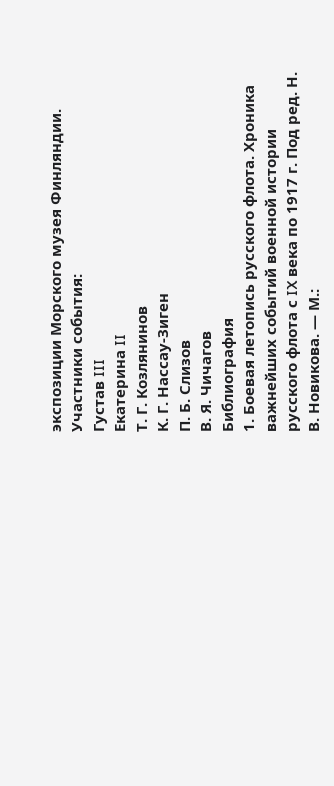экспозиции Морского музея Финляндии.
Участники события:
Густав III
Екатерина II
Т. Г. Козлянинов
К. Г. Нассау-Зиген
П. Б. Слизов
В. Я. Чичагов
Библиография
1. Боевая летопись русского флота. Хроника важнейших событий военной истории русского флота с IX века по 1917 г. Под ред. Н. В. Новикова. — М.: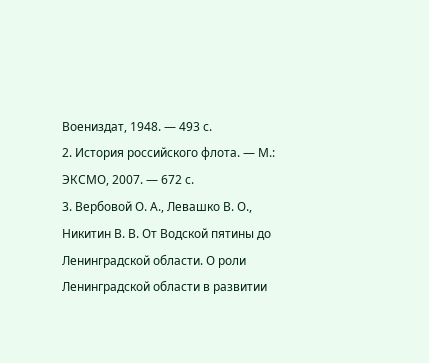Воениздат, 1948. — 493 с.
2. История российского флота. — М.: ЭКСМО, 2007. — 672 с.
3. Вербовой О. А., Левашко В. О., Никитин В. В. От Водской пятины до Ленинградской области. О роли Ленинградской области в развитии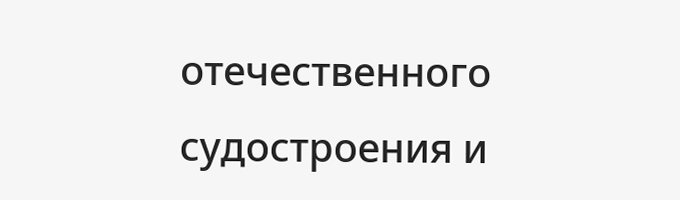отечественного судостроения и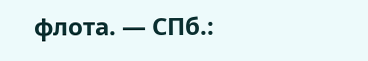флота. — СПб.: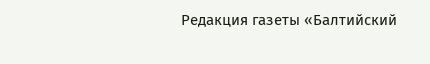Редакция газеты «Балтийский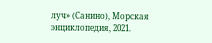луч» (Санино), Морская энциклопедия, 2021.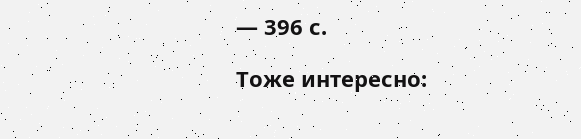— 396 с.

Тоже интересно: